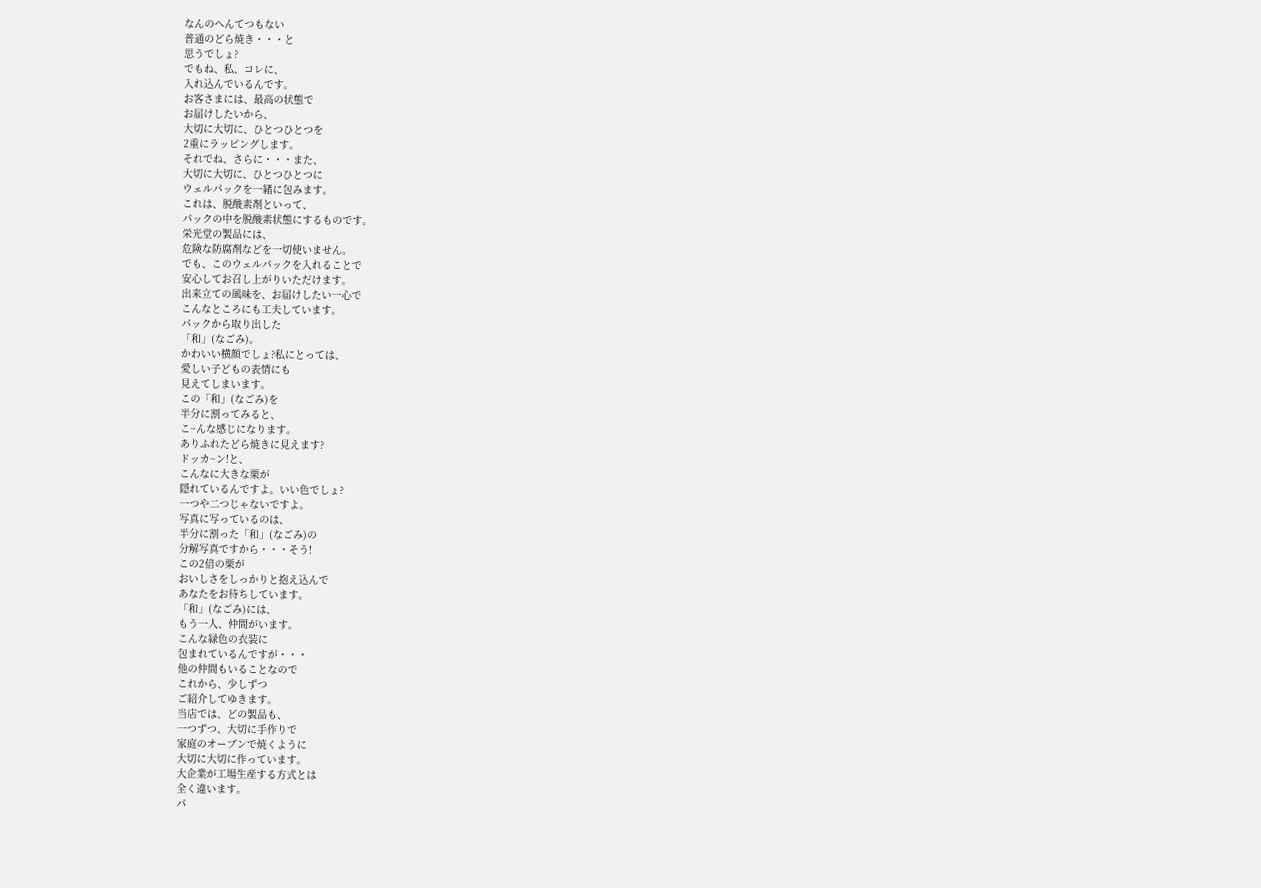なんのへんてつもない
普通のどら焼き・・・と
思うでしょ?
でもね、私、コレに、
入れ込んでいるんです。
お客さまには、最高の状態で
お届けしたいから、
大切に大切に、ひとつひとつを
2重にラッピングします。
それでね、さらに・・・また、
大切に大切に、ひとつひとつに
ウェルパックを一緒に包みます。
これは、脱酸素剤といって、
パックの中を脱酸素状態にするものです。
栄光堂の製品には、
危険な防腐剤などを一切使いません。
でも、このウェルパックを入れることで
安心してお召し上がりいただけます。
出来立ての風味を、お届けしたい一心で
こんなところにも工夫しています。
パックから取り出した
「和」(なごみ)。
かわいい横顔でしょ?私にとっては、
愛しい子どもの表情にも
見えてしまいます。
この「和」(なごみ)を
半分に割ってみると、
こ~んな感じになります。
ありふれたどら焼きに見えます?
ドッカ~ン!と、
こんなに大きな栗が
隠れているんですよ。いい色でしょ?
一つや二つじゃないですよ。
写真に写っているのは、
半分に割った「和」(なごみ)の
分解写真ですから・・・そう!
この2倍の栗が
おいしさをしっかりと抱え込んで
あなたをお待ちしています。
「和」(なごみ)には、
もう一人、仲間がいます。
こんな緑色の衣装に
包まれているんですが・・・
他の仲間もいることなので
これから、少しずつ
ご紹介してゆきます。
当店では、どの製品も、
一つずつ、大切に手作りで
家庭のオーブンで焼くように
大切に大切に作っています。
大企業が工場生産する方式とは
全く違います。
パ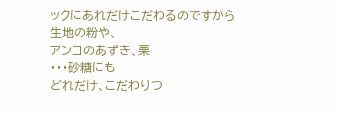ックにあれだけこだわるのですから
生地の粉や、
アンコのあずき、栗
・・・砂糖にも
どれだけ、こだわりつ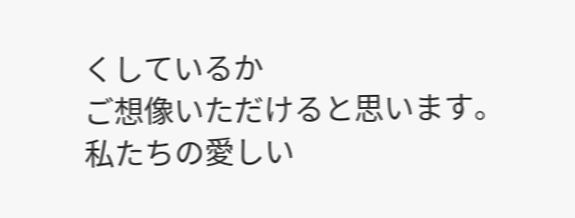くしているか
ご想像いただけると思います。
私たちの愛しい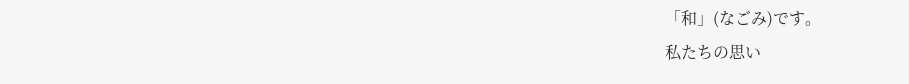「和」(なごみ)です。
私たちの思い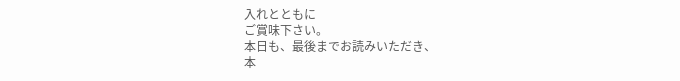入れとともに
ご賞味下さい。
本日も、最後までお読みいただき、
本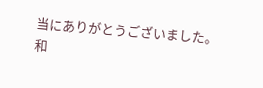当にありがとうございました。
和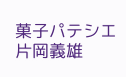菓子パテシエ
片岡義雄